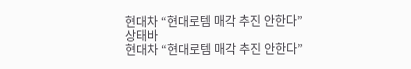현대차 “현대로템 매각 추진 안한다”
상태바
현대차 “현대로템 매각 추진 안한다”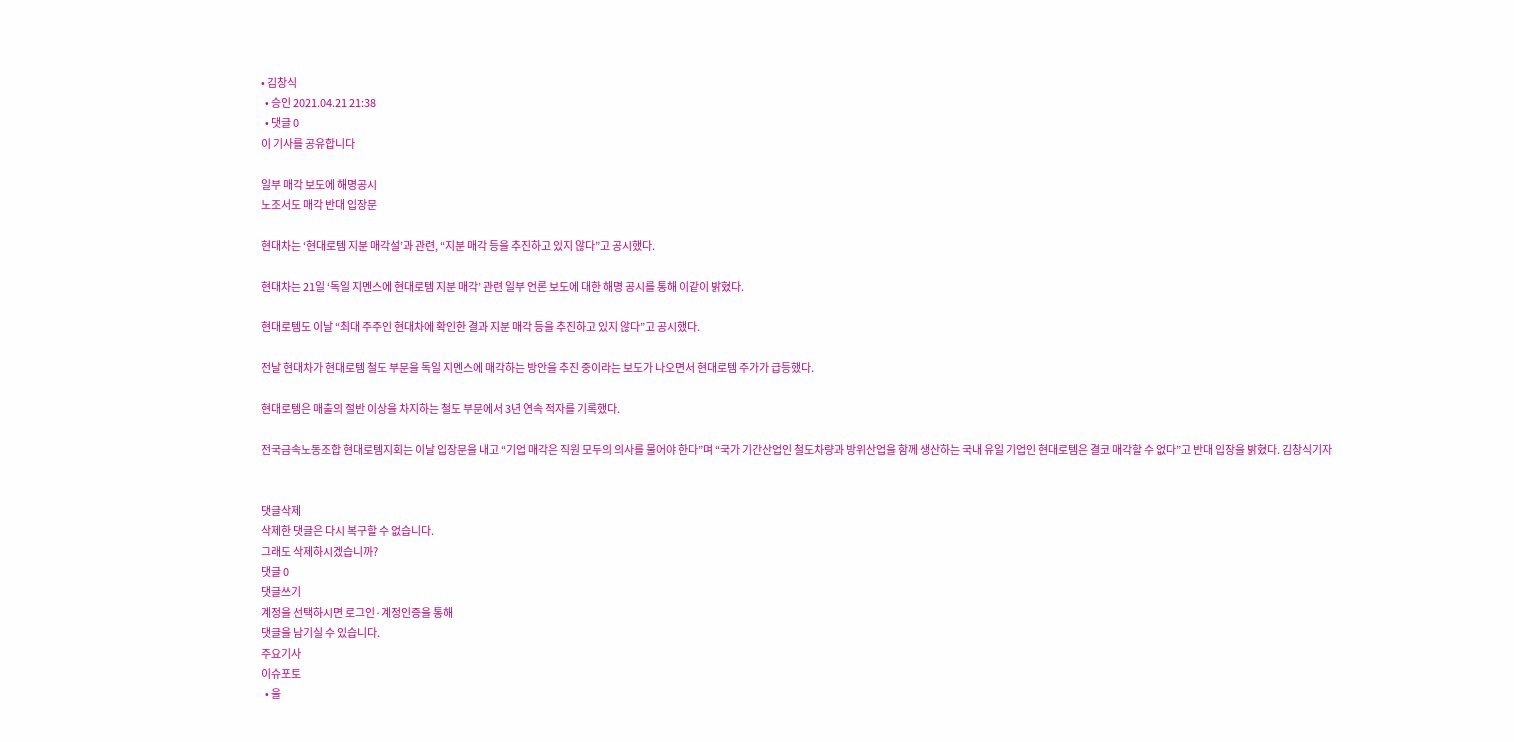• 김창식
  • 승인 2021.04.21 21:38
  • 댓글 0
이 기사를 공유합니다

일부 매각 보도에 해명공시
노조서도 매각 반대 입장문

현대차는 ‘현대로템 지분 매각설’과 관련, “지분 매각 등을 추진하고 있지 않다”고 공시했다.

현대차는 21일 ‘독일 지멘스에 현대로템 지분 매각’ 관련 일부 언론 보도에 대한 해명 공시를 통해 이같이 밝혔다.

현대로템도 이날 “최대 주주인 현대차에 확인한 결과 지분 매각 등을 추진하고 있지 않다”고 공시했다.

전날 현대차가 현대로템 철도 부문을 독일 지멘스에 매각하는 방안을 추진 중이라는 보도가 나오면서 현대로템 주가가 급등했다.

현대로템은 매출의 절반 이상을 차지하는 철도 부문에서 3년 연속 적자를 기록했다.

전국금속노동조합 현대로템지회는 이날 입장문을 내고 “기업 매각은 직원 모두의 의사를 물어야 한다”며 “국가 기간산업인 철도차량과 방위산업을 함께 생산하는 국내 유일 기업인 현대로템은 결코 매각할 수 없다”고 반대 입장을 밝혔다. 김창식기자


댓글삭제
삭제한 댓글은 다시 복구할 수 없습니다.
그래도 삭제하시겠습니까?
댓글 0
댓글쓰기
계정을 선택하시면 로그인·계정인증을 통해
댓글을 남기실 수 있습니다.
주요기사
이슈포토
  • 울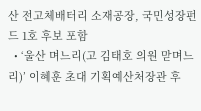산 전고체배터리 소재공장, 국민성장펀드 1호 후보 포함
  • ‘울산 며느리(고 김태호 의원 맏며느리)’ 이혜훈 초대 기획예산처장관 후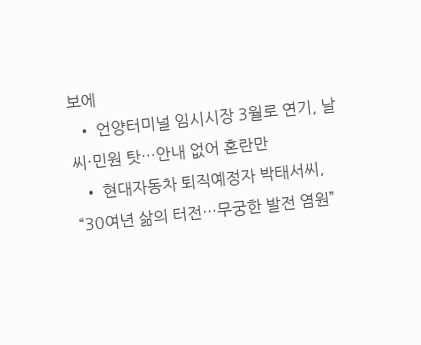보에
  • 언양터미널 임시시장 3월로 연기, 날씨·민원 탓…안내 없어 혼란만
  • 현대자동차 퇴직예정자 박태서씨, “30여년 삶의 터전…무궁한 발전 염원”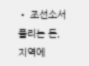• 조선소서 풀리는 돈, 지역에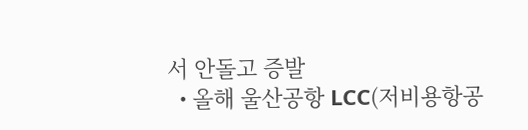서 안돌고 증발
  • 올해 울산공항 LCC(저비용항공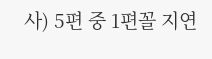사) 5편 중 1편꼴 지연